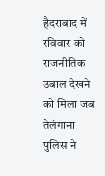हैदराबाद में रविवार को राजनीतिक उबाल देखने को मिला जब तेलंगाना पुलिस ने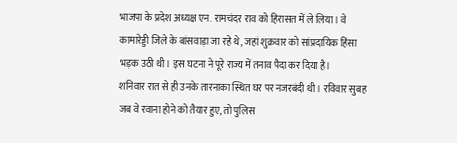भाजपा के प्रदेश अध्यक्ष एन. रामचंदर राव को हिरासत में ले लिया। वे कामारेड्डी जिले के बांसवाड़ा जा रहे थे, जहां शुक्रवार को सांप्रदायिक हिंसा भड़क उठी थी। इस घटना ने पूरे राज्य में तनाव पैदा कर दिया है।
शनिवार रात से ही उनके तारनाका स्थित घर पर नजरबंदी थी। रविवार सुबह जब वे रवाना होने को तैयार हुए, तो पुलिस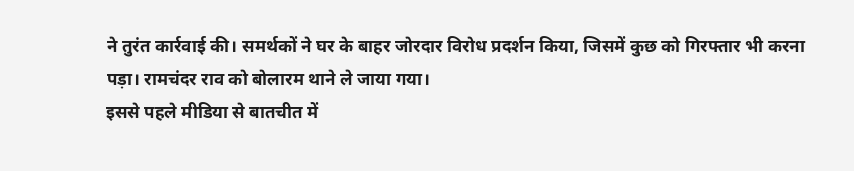ने तुरंत कार्रवाई की। समर्थकों ने घर के बाहर जोरदार विरोध प्रदर्शन किया, जिसमें कुछ को गिरफ्तार भी करना पड़ा। रामचंदर राव को बोलारम थाने ले जाया गया।
इससे पहले मीडिया से बातचीत में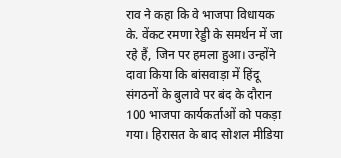राव ने कहा कि वे भाजपा विधायक के. वेंकट रमणा रेड्डी के समर्थन में जा रहे हैं, जिन पर हमला हुआ। उन्होंने दावा किया कि बांसवाड़ा में हिंदू संगठनों के बुलावे पर बंद के दौरान 100 भाजपा कार्यकर्ताओं को पकड़ा गया। हिरासत के बाद सोशल मीडिया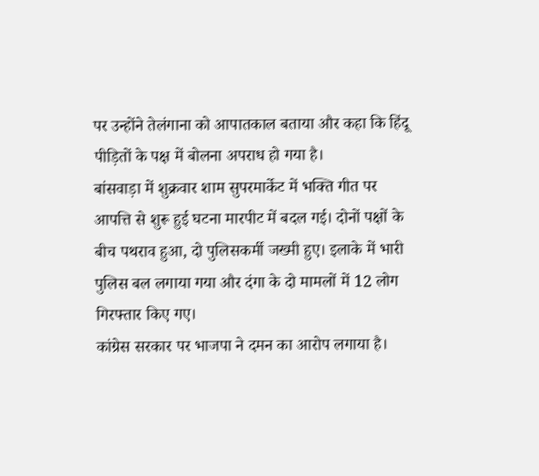पर उन्होंने तेलंगाना को आपातकाल बताया और कहा कि हिंदू पीड़ितों के पक्ष में बोलना अपराध हो गया है।
बांसवाड़ा में शुक्रवार शाम सुपरमार्केट में भक्ति गीत पर आपत्ति से शुरू हुई घटना मारपीट में बदल गई। दोनों पक्षों के बीच पथराव हुआ, दो पुलिसकर्मी जख्मी हुए। इलाके में भारी पुलिस बल लगाया गया और दंगा के दो मामलों में 12 लोग गिरफ्तार किए गए।
कांग्रेस सरकार पर भाजपा ने दमन का आरोप लगाया है।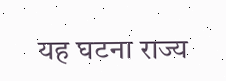यह घटना राज्य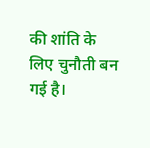की शांति के लिए चुनौती बन गई है।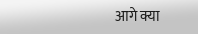आगे क्या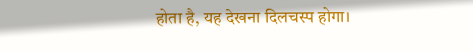होता है, यह देखना दिलचस्प होगा।